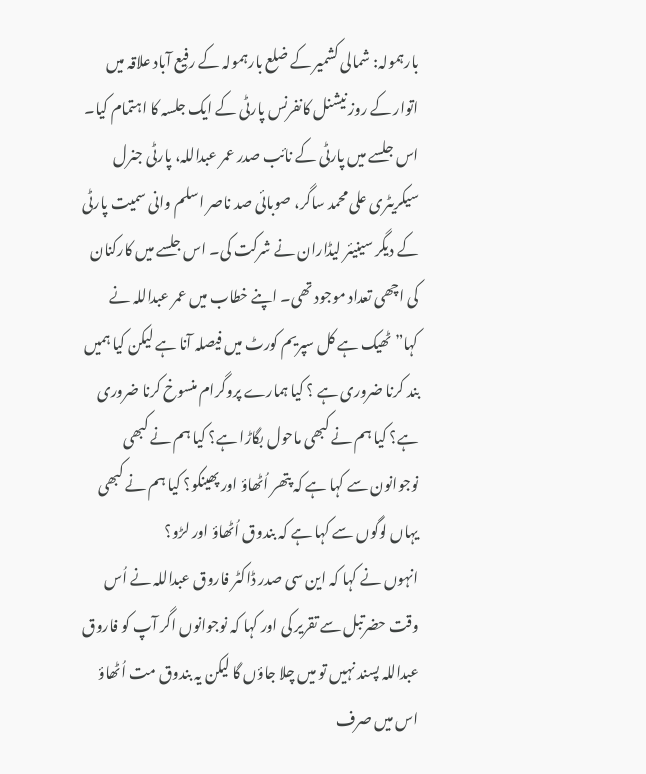بارہمولہ: شمالی کشمیر کے ضلع بارہمولہ کے رفیع آباد علاقہ میں اتوار کے روز نیشنل کانفرنس پارٹی کے ایک جلسہ کا اہتمام کیا۔ اس جلسے میں پارٹی کے نائب صدر عمر عبداللہ، پارٹی جنرل سیکریٹری علی محمد ساگر، صوبائی صد ناصر اسلم وانی سمیت پارٹی کے دیگر سینیئر لیڈاران نے شرکت کی۔ اس جلسے میں کارکنان کی اچھی تعداد موجود تھی۔ اپنے خطاب میں عمر عبداللہ نے کہا”ٹھیک ہے کل سپریم کورٹ میں فیصلہ آنا ہے لیکن کیا ہمیں بند کرنا ضروری ہے ؟ کیا ہمارے پروگرام منسوخ کرنا ضروری ہے؟ کیا ہم نے کبھی ماحول بگاڑا ہے؟ کیا ہم نے کبھی نوجوانون سے کہا ہے کہ پتھر اُٹھاؤ اور پھینکو؟ کیا ہم نے کبھی یہاں لوگوں سے کہا ہے کہ بندوق اُٹھاؤ اور لڑو؟
انہوں نے کہا کہ این سی صدر ڈاکٹر فاروق عبداللہ نے اُس وقت حضرتبل سے تقریر کی اور کہا کہ نوجوانوں اگر آپ کو فاروق عبداللہ پسند نہیں تو میں چلا جاؤں گا لیکن یہ بندوق مت اُٹھاؤ اس میں صرف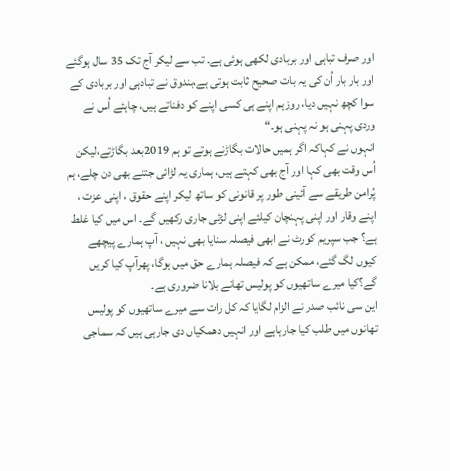اور صرف تباہی اور بربادی لکھی ہوئی ہے۔ تب سے لیکر آج تک 35 سال ہوگئے اور بار بار اُن کی یہ بات صحیح ثابت ہوتی ہے،بندوق نے تبادہی اور بربادی کے سوا کچھ نہیں دیا، روزہم اپنے ہی کسی اپنے کو دفناتے ہیں، چاہئے اُس نے وردی پہنی ہو نہ پہنی ہو۔“
انہوں نے کہاکہ اگر ہمیں حالات بگاڑنے ہوتے تو ہم 2019بعد بگاڑتے،لیکن اُس وقت بھی کہا اور آج بھی کہتے ہیں، ہماری یہ لڑائی جتنے بھی دن چلے، ہم پُرامن طریقے سے آئینی طور پر قانونی کو ساتھ لیکر اپنے حقوق ، اپنی عزت ، اپنے وقار اور اپنی پہنچان کیلئے اپنی لڑئی جاری رکھیں گے۔ اس میں کیا غلط ہے؟ جب سپریم کورٹ نے ابھی فیصلہ سنایا بھی نہیں ، آپ ہمارے پیچھے کیوں لگ گئے، ممکن ہے کہ فیصلہ ہمارے حق میں ہوگا، پھرآپ کیا کریں گے؟کیا میرے ساتھیوں کو پولیس تھانے بلانا ضروری ہے۔
این سی نائب صدر نے الزام لگایا کہ کل رات سے میرے ساتھیوں کو پولیس تھانوں میں طلب کیا جارہاہے اور انہیں دھمکیاں دی جارہی ہیں کہ سماجی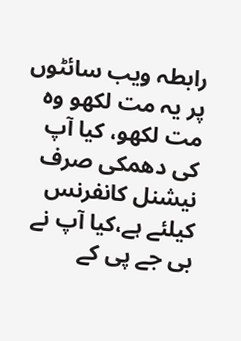رابطہ ویب سائٹوں پر یہ مت لکھو وہ مت لکھو، کیا آپ کی دھمکی صرف نیشنل کانفرنس کیلئے ہے،کیا آپ نے بی جے پی کے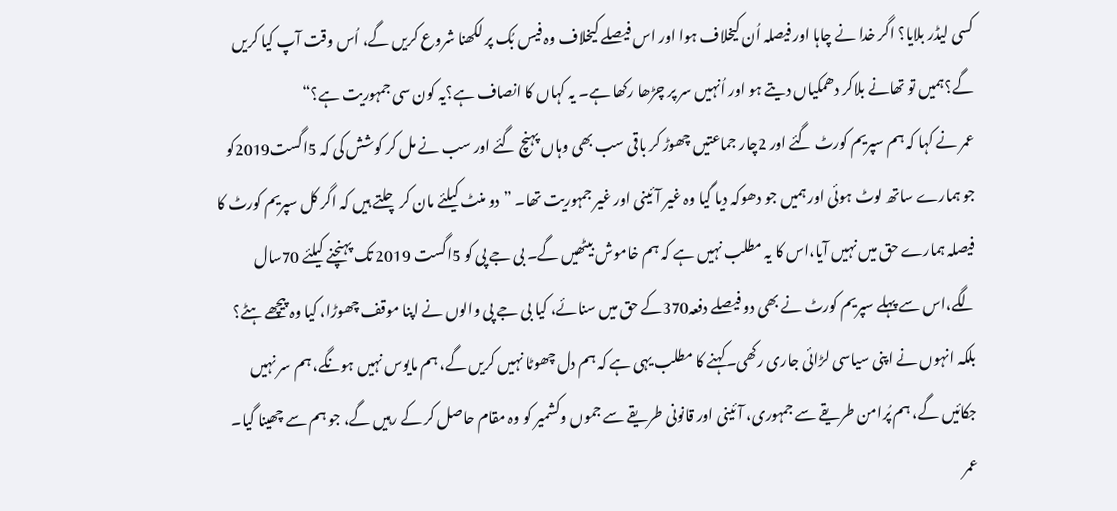کسی لیڈر بلایا؟ اگر خدا نے چاہا اور فیصلہ اُن کیخلاف ہوا اور اس فیصلے کیخلاف وہ فیس بُک پر لکھنا شروع کریں گے، اُس وقت آپ کیا کریں گے؟ہمیں تو تھانے بلاکر دھمکیاں دیتے ہو اور اُنہیں سر پر چڑھا رکھا ہے۔ یہ کہاں کا انصاف ہے؟یہ کون سی جمہوریت ہے؟“
عمر نے کہا کہ ہم سپریم کورٹ گئے اور 2چار جماعتیں چھوڑ کر باقی سب بھی وہاں پہنچ گئے اور سب نے مل کر کوشش کی کہ 5اگست2019کو جو ہمارے ساتھ لوٹ ہوئی اور ہمیں جو دھوکہ دیا گیا وہ غیر آئینی اور غیر جمہوریت تھا۔ ”دو منٹ کیلئے مان کر چلتے ہیں کہ اگر کل سپریم کورٹ کا فیصلہ ہمارے حق میں نہیں آیا،اس کا یہ مطلب نہیں ہے کہ ہم خاموش بیٹھیں گے۔ بی جے پی کو 5اگست 2019 تک پہنچنے کیلئے 70سال لگے،اس سے پہلے سپریم کورٹ نے بھی دو فیصلے دفعہ370کے حق میں سنائے، کیا بی جے پی والوں نے اپنا موقف چھوڑا، کیا وہ پیچھے ہٹے؟ بلکہ انہوں نے اپنی سیاسی لڑائی جاری رکھی۔کہنے کا مطلب یہی ہے کہ ہم دل چھوٹا نہیں کریں گے، ہم مایوس نہیں ہونگے، ہم سر نہیں جکائیں گے، ہم پُرامن طریقے سے جمہوری، آئینی اور قانونی طریقے سے جموں وکشمیر کو وہ مقام حاصل کر کے رہیں گے، جو ہم سے چھینا گیا۔
عمر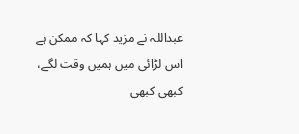عبداللہ نے مزید کہا کہ ممکن ہے اس لڑائی میں ہمیں وقت لگے، کبھی کبھی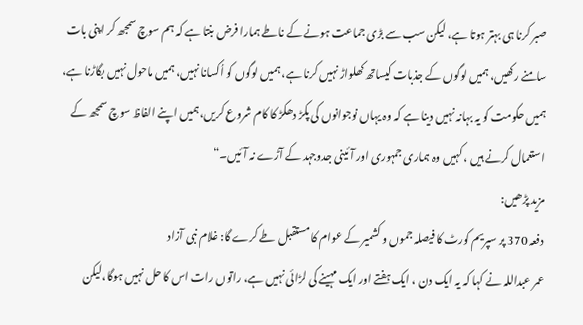صبر کرنا ہی بہتر ہوتا ہے، لیکن سب سے بڑی جماعت ہونے کے ناطے ہمارا فرض بنتا ہے کہ ہم سوچ سمجھ کر اپنی بات سامنے رکھیں، ہمیں لوگوں کے جذبات کیساتھ کھلواڑ نہیں کرنا ہے، ہمیں لوگوں کو اُکسانا نہیں، ہمیں ماحول نہیں بگاڑنا ہے، ہمیں حکومت کو یہ بہانہ نہیں دینا ہے کہ وہ یہاں نوجوانوں کی پکڑ دھکڑ کا کام شروع کریں،ہمیں اپنے الفاظ سوچ سمجھ کے استعمال کرنے ہیں ، کہیں وہ ہماری جمہوری اور آئینی جدوجہد کے آڑے نہ آئیں۔“
مزید پڑھیں:
دفعہ 370 پر سپریم کورٹ کا فیصلہ جموں و کشمیر کے عوام کا مستقبل طے کرے گا: غلام نبی آزاد
عمر عبداللہ نے کہا کہ یہ ایک دن ، ایک ہفتے اور ایک مہینے کی لڑائی نہیں ہے، راتوں رات اس کا حل نہیں ہوگا،لیکن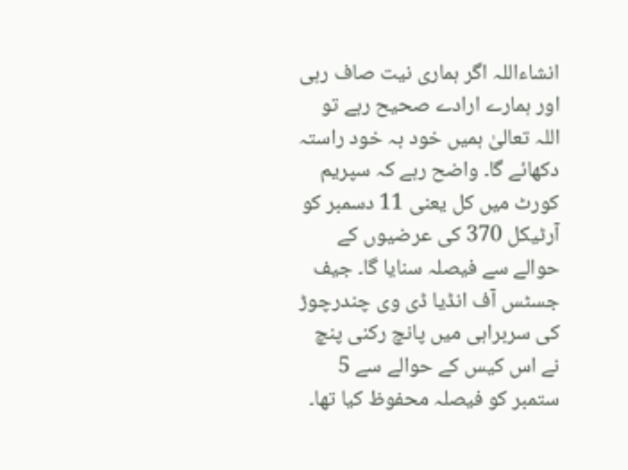انشاءاللہ اگر ہماری نیت صاف رہی اور ہمارے ارادے صحیح رہے تو اللہ تعالیٰ ہمیں خود بہ خود راستہ دکھائے گا۔ واضح رہے کہ سپریم کورٹ میں کل یعنی 11 دسمبر کو آرٹیکل 370 کی عرضیوں کے حوالے سے فیصلہ سنایا گا۔ جیف جسٹس آف انڈیا ڈی وی چندرچوڑ کی سربراہی میں پانچ رکنی پنچ نے اس کیس کے حوالے سے 5 ستمبر کو فیصلہ محفوظ کیا تھا۔